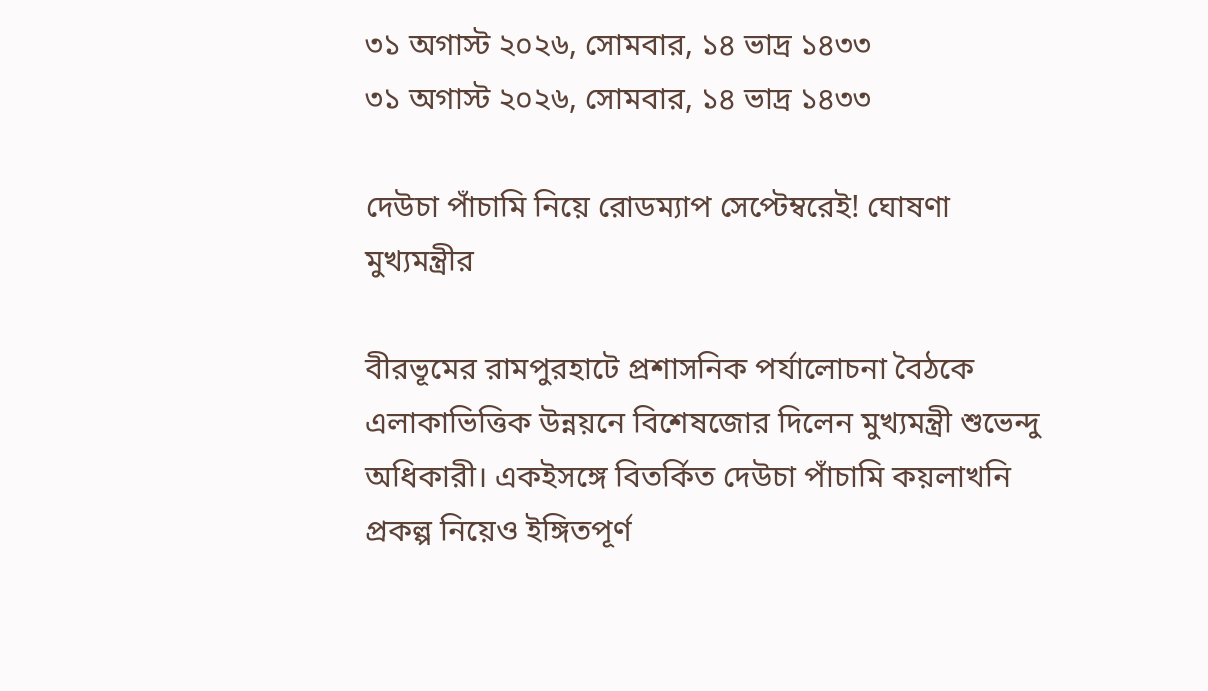৩১ অগাস্ট ২০২৬, সোমবার, ১৪ ভাদ্র ১৪৩৩
৩১ অগাস্ট ২০২৬, সোমবার, ১৪ ভাদ্র ১৪৩৩

দেউচা পাঁচামি নিয়ে রোডম্যাপ সেপ্টেম্বরেই! ঘোষণা মুখ্যমন্ত্রীর

বীরভূমের রামপুরহাটে প্রশাসনিক পর্যালোচনা বৈঠকে এলাকাভিত্তিক উন্নয়নে বিশেষজোর দিলেন মুখ্যমন্ত্রী শুভেন্দু অধিকারী। একইসঙ্গে বিতর্কিত দেউচা পাঁচামি কয়লাখনি প্রকল্প নিয়েও ইঙ্গিতপূর্ণ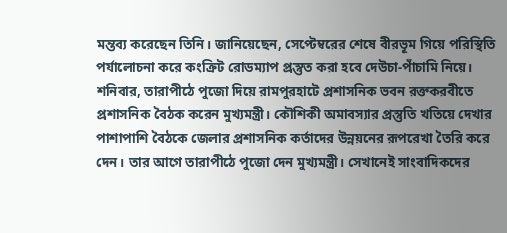মন্তব্য করেছেন তিনি। জানিয়েছেন, সেপ্টেম্বরের শেষে বীরভূম গিয়ে পরিস্থিতি পর্যালোচনা করে কংক্রিট রোডম্যাপ প্রস্তুত করা হবে দেউচা-পাঁচামি নিয়ে। শনিবার, তারাপীঠে পুজো দিয়ে রামপুরহাটে প্রশাসনিক ভবন রক্তকরবীতে প্রশাসনিক বৈঠক করেন মুখ্যমন্ত্রী। কৌশিকী অমাবস্যার প্রস্তুতি খতিয়ে দেখার পাশাপাশি বৈঠকে জেলার প্রশাসনিক কর্তাদের উন্নয়নের রূপরেখা তৈরি করে দেন। তার আগে তারাপীঠে পুজো দেন মুখ্যমন্ত্রী। সেখানেই সাংবাদিকদের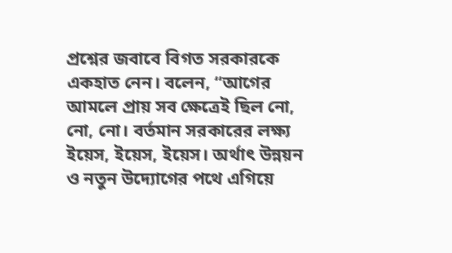প্রশ্নের জবাবে বিগত সরকারকে একহাত নেন। বলেন, “আগের আমলে প্রায় সব ক্ষেত্রেই ছিল নো, নো, নো। বর্তমান সরকারের লক্ষ্য ইয়েস, ইয়েস, ইয়েস। অর্থাৎ উন্নয়ন ও নতুন উদ্যোগের পথে এগিয়ে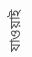যাওয়াই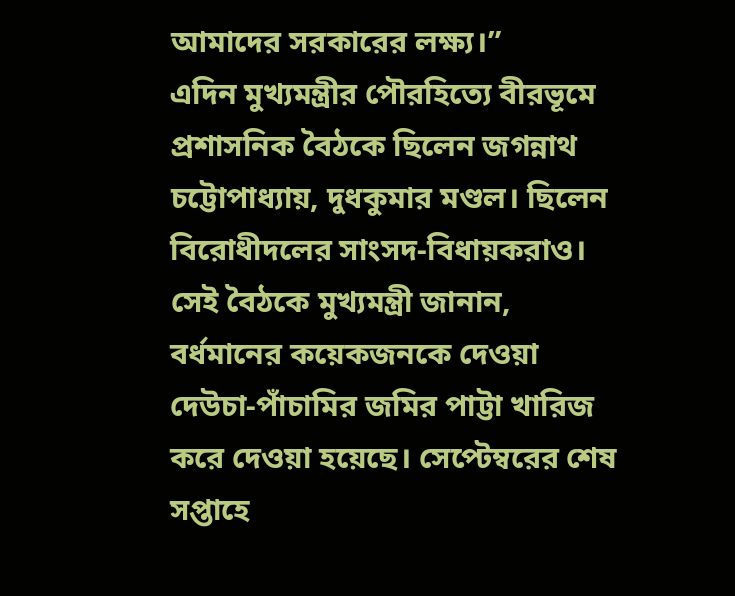আমাদের সরকারের লক্ষ্য।”
এদিন মুখ্যমন্ত্রীর পৌরহিত্যে বীরভূমে প্রশাসনিক বৈঠকে ছিলেন জগন্নাথ চট্টোপাধ্যায়, দুধকুমার মণ্ডল। ছিলেন বিরোধীদলের সাংসদ-বিধায়করাও। সেই বৈঠকে মুখ্যমন্ত্রী জানান, বর্ধমানের কয়েকজনকে দেওয়া দেউচা-পাঁচামির জমির পাট্টা খারিজ করে দেওয়া হয়েছে। সেপ্টেম্বরের শেষ সপ্তাহে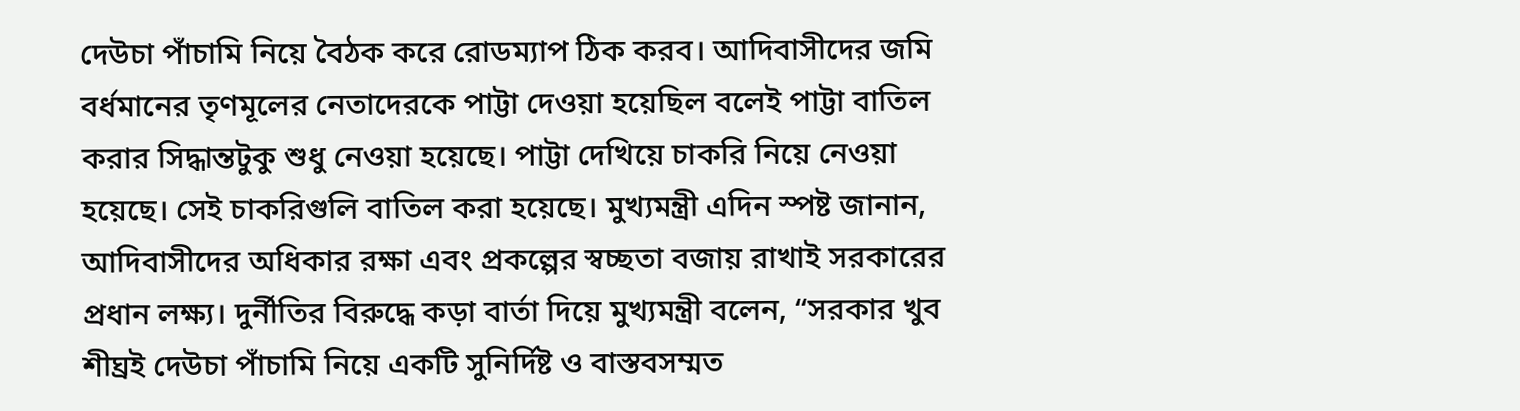দেউচা পাঁচামি নিয়ে বৈঠক করে রোডম্যাপ ঠিক করব। আদিবাসীদের জমি বর্ধমানের তৃণমূলের নেতাদেরকে পাট্টা দেওয়া হয়েছিল বলেই পাট্টা বাতিল করার সিদ্ধান্তটুকু শুধু নেওয়া হয়েছে। পাট্টা দেখিয়ে চাকরি নিয়ে নেওয়া হয়েছে। সেই চাকরিগুলি বাতিল করা হয়েছে। মুখ্যমন্ত্রী এদিন স্পষ্ট জানান, আদিবাসীদের অধিকার রক্ষা এবং প্রকল্পের স্বচ্ছতা বজায় রাখাই সরকারের প্রধান লক্ষ্য। দুর্নীতির বিরুদ্ধে কড়া বার্তা দিয়ে মুখ্যমন্ত্রী বলেন, “সরকার খুব শীঘ্রই দেউচা পাঁচামি নিয়ে একটি সুনির্দিষ্ট ও বাস্তবসম্মত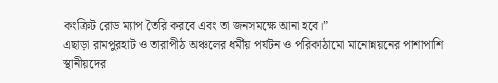কংক্রিট রোড ম্যাপ তৈরি করবে এবং তা জনসমক্ষে আনা হবে।”
এছাড়া রামপুরহাট ও তারাপীঠ অঞ্চলের ধর্মীয় পর্যটন ও পরিকাঠামো মানোন্নয়নের পাশাপাশি স্থানীয়দের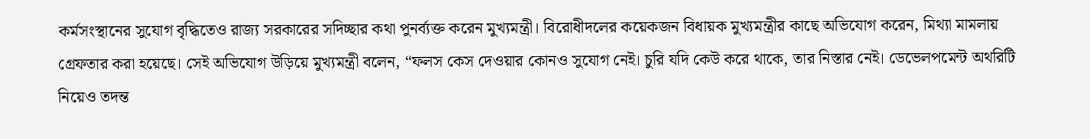কর্মসংস্থানের সুযোগ বৃদ্ধিতেও রাজ্য সরকারের সদিচ্ছার কথা পুনর্ব্যক্ত করেন মুখ্যমন্ত্রী। বিরোধীদলের কয়েকজন বিধায়ক মুখ্যমন্ত্রীর কাছে অভিযোগ করেন, মিথ্যা মামলায় গ্রেফতার করা হয়েছে। সেই অভিযোগ উড়িয়ে মুখ্যমন্ত্রী বলেন, “ফলস কেস দেওয়ার কোনও সুযোগ নেই। চুরি যদি কেউ করে থাকে, তার নিস্তার নেই। ডেভেলপমেন্ট অথরিটি নিয়েও তদন্ত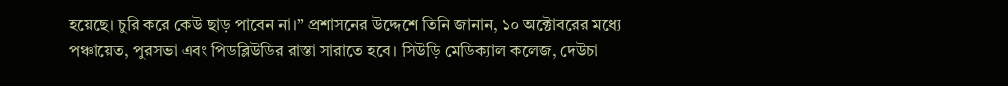হয়েছে। চুরি করে কেউ ছাড় পাবেন না।” প্রশাসনের উদ্দেশে তিনি জানান, ১০ অক্টোবরের মধ্যে পঞ্চায়েত, পুরসভা এবং পিডব্লিউডির রাস্তা সারাতে হবে। সিউড়ি মেডিক্যাল কলেজ, দেউচা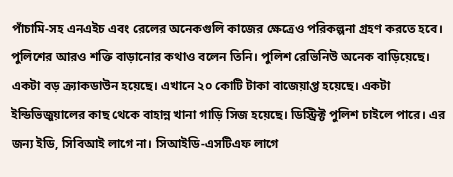পাঁচামি-সহ এনএইচ এবং রেলের অনেকগুলি কাজের ক্ষেত্রেও পরিকল্পনা গ্রহণ করতে হবে। পুলিশের আরও শক্তি বাড়ানোর কথাও বলেন তিনি। পুলিশ রেভিনিউ অনেক বাড়িয়েছে। একটা বড় ক্র্যাকডাউন হয়েছে। এখানে ২০ কোটি টাকা বাজেয়াপ্ত হয়েছে। একটা ইন্ডিভিজুয়ালের কাছ থেকে বাহান্ন খানা গাড়ি সিজ হয়েছে। ডিস্ট্রিক্ট পুলিশ চাইলে পারে। এর জন্য ইডি, সিবিআই লাগে না। সিআইডি-এসটিএফ লাগে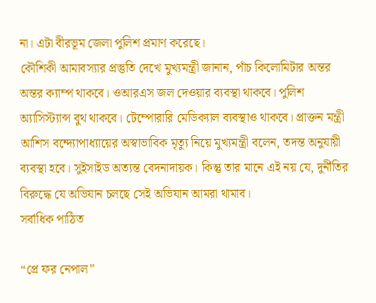না। এটা বীরভূম জেলা পুলিশ প্রমাণ করেছে।
কৌশিকী আমাবস্যার প্রস্তুতি দেখে মুখ্যমন্ত্রী জানান, পাঁচ কিলোমিটার অন্তর অন্তর ক্যাম্প থাকবে। ওআরএস জল দেওয়ার ব্যবস্থা থাকবে। পুলিশ অ্যাসিস্ট্যান্স বুথ থাকবে। টেম্পোরারি মেডিক্যাল ব্যবস্থাও থাকবে। প্রাক্তন মন্ত্রী আশিস বন্দ্যোপাধ্যায়ের অস্বাভাবিক মৃত্যু নিয়ে মুখ্যমন্ত্রী বলেন, তদন্ত অনুযায়ী ব্যবস্থা হবে। সুইসাইড অত্যন্ত বেদনাদায়ক। কিন্তু তার মানে এই নয় যে, দুর্নীতির বিরুদ্ধে যে অভিযান চলছে সেই অভিযান আমরা থামাব।
সর্বাধিক পাঠিত

“প্রে ফর নেপাল”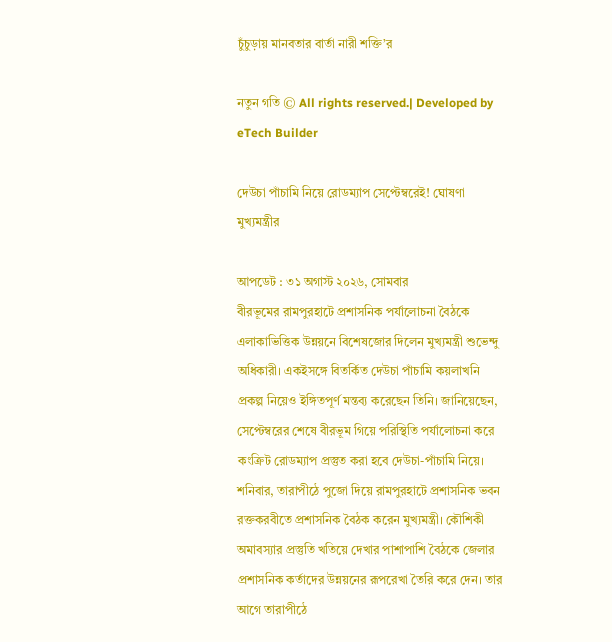চুঁচুড়ায় মানবতার বার্তা নারী শক্তি’র

নতুন গতি © All rights reserved.| Developed by eTech Builder

দেউচা পাঁচামি নিয়ে রোডম্যাপ সেপ্টেম্বরেই! ঘোষণা মুখ্যমন্ত্রীর

আপডেট : ৩১ অগাস্ট ২০২৬, সোমবার
বীরভূমের রামপুরহাটে প্রশাসনিক পর্যালোচনা বৈঠকে এলাকাভিত্তিক উন্নয়নে বিশেষজোর দিলেন মুখ্যমন্ত্রী শুভেন্দু অধিকারী। একইসঙ্গে বিতর্কিত দেউচা পাঁচামি কয়লাখনি প্রকল্প নিয়েও ইঙ্গিতপূর্ণ মন্তব্য করেছেন তিনি। জানিয়েছেন, সেপ্টেম্বরের শেষে বীরভূম গিয়ে পরিস্থিতি পর্যালোচনা করে কংক্রিট রোডম্যাপ প্রস্তুত করা হবে দেউচা-পাঁচামি নিয়ে। শনিবার, তারাপীঠে পুজো দিয়ে রামপুরহাটে প্রশাসনিক ভবন রক্তকরবীতে প্রশাসনিক বৈঠক করেন মুখ্যমন্ত্রী। কৌশিকী অমাবস্যার প্রস্তুতি খতিয়ে দেখার পাশাপাশি বৈঠকে জেলার প্রশাসনিক কর্তাদের উন্নয়নের রূপরেখা তৈরি করে দেন। তার আগে তারাপীঠে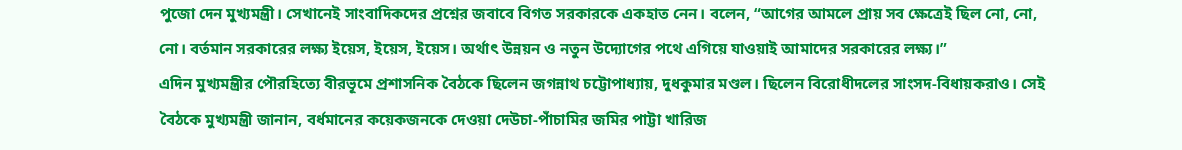পুজো দেন মুখ্যমন্ত্রী। সেখানেই সাংবাদিকদের প্রশ্নের জবাবে বিগত সরকারকে একহাত নেন। বলেন, “আগের আমলে প্রায় সব ক্ষেত্রেই ছিল নো, নো, নো। বর্তমান সরকারের লক্ষ্য ইয়েস, ইয়েস, ইয়েস। অর্থাৎ উন্নয়ন ও নতুন উদ্যোগের পথে এগিয়ে যাওয়াই আমাদের সরকারের লক্ষ্য।”
এদিন মুখ্যমন্ত্রীর পৌরহিত্যে বীরভূমে প্রশাসনিক বৈঠকে ছিলেন জগন্নাথ চট্টোপাধ্যায়, দুধকুমার মণ্ডল। ছিলেন বিরোধীদলের সাংসদ-বিধায়করাও। সেই বৈঠকে মুখ্যমন্ত্রী জানান, বর্ধমানের কয়েকজনকে দেওয়া দেউচা-পাঁচামির জমির পাট্টা খারিজ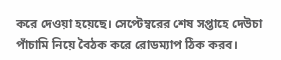করে দেওয়া হয়েছে। সেপ্টেম্বরের শেষ সপ্তাহে দেউচা পাঁচামি নিয়ে বৈঠক করে রোডম্যাপ ঠিক করব।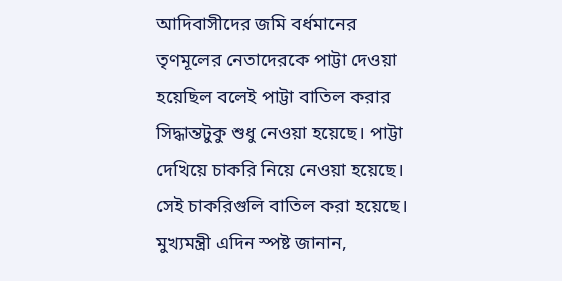আদিবাসীদের জমি বর্ধমানের তৃণমূলের নেতাদেরকে পাট্টা দেওয়া হয়েছিল বলেই পাট্টা বাতিল করার সিদ্ধান্তটুকু শুধু নেওয়া হয়েছে। পাট্টা দেখিয়ে চাকরি নিয়ে নেওয়া হয়েছে। সেই চাকরিগুলি বাতিল করা হয়েছে। মুখ্যমন্ত্রী এদিন স্পষ্ট জানান,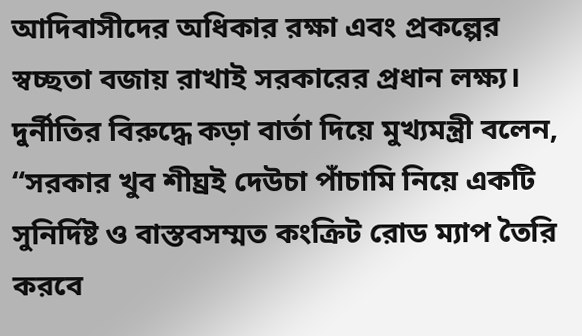আদিবাসীদের অধিকার রক্ষা এবং প্রকল্পের স্বচ্ছতা বজায় রাখাই সরকারের প্রধান লক্ষ্য। দুর্নীতির বিরুদ্ধে কড়া বার্তা দিয়ে মুখ্যমন্ত্রী বলেন, “সরকার খুব শীঘ্রই দেউচা পাঁচামি নিয়ে একটি সুনির্দিষ্ট ও বাস্তবসম্মত কংক্রিট রোড ম্যাপ তৈরি করবে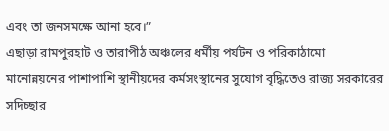এবং তা জনসমক্ষে আনা হবে।”
এছাড়া রামপুরহাট ও তারাপীঠ অঞ্চলের ধর্মীয় পর্যটন ও পরিকাঠামো মানোন্নয়নের পাশাপাশি স্থানীয়দের কর্মসংস্থানের সুযোগ বৃদ্ধিতেও রাজ্য সরকারের সদিচ্ছার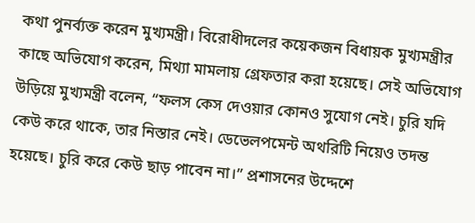কথা পুনর্ব্যক্ত করেন মুখ্যমন্ত্রী। বিরোধীদলের কয়েকজন বিধায়ক মুখ্যমন্ত্রীর কাছে অভিযোগ করেন, মিথ্যা মামলায় গ্রেফতার করা হয়েছে। সেই অভিযোগ উড়িয়ে মুখ্যমন্ত্রী বলেন, “ফলস কেস দেওয়ার কোনও সুযোগ নেই। চুরি যদি কেউ করে থাকে, তার নিস্তার নেই। ডেভেলপমেন্ট অথরিটি নিয়েও তদন্ত হয়েছে। চুরি করে কেউ ছাড় পাবেন না।” প্রশাসনের উদ্দেশে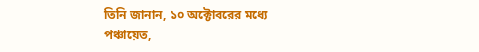তিনি জানান, ১০ অক্টোবরের মধ্যে পঞ্চায়েত,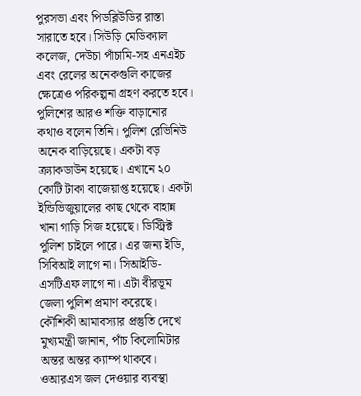পুরসভা এবং পিডব্লিউডির রাস্তা সারাতে হবে। সিউড়ি মেডিক্যাল কলেজ, দেউচা পাঁচামি-সহ এনএইচ এবং রেলের অনেকগুলি কাজের ক্ষেত্রেও পরিকল্পনা গ্রহণ করতে হবে। পুলিশের আরও শক্তি বাড়ানোর কথাও বলেন তিনি। পুলিশ রেভিনিউ অনেক বাড়িয়েছে। একটা বড় ক্র্যাকডাউন হয়েছে। এখানে ২০ কোটি টাকা বাজেয়াপ্ত হয়েছে। একটা ইন্ডিভিজুয়ালের কাছ থেকে বাহান্ন খানা গাড়ি সিজ হয়েছে। ডিস্ট্রিক্ট পুলিশ চাইলে পারে। এর জন্য ইডি, সিবিআই লাগে না। সিআইডি-এসটিএফ লাগে না। এটা বীরভূম জেলা পুলিশ প্রমাণ করেছে।
কৌশিকী আমাবস্যার প্রস্তুতি দেখে মুখ্যমন্ত্রী জানান, পাঁচ কিলোমিটার অন্তর অন্তর ক্যাম্প থাকবে। ওআরএস জল দেওয়ার ব্যবস্থা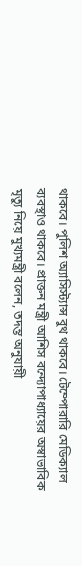থাকবে। পুলিশ অ্যাসিস্ট্যান্স বুথ থাকবে। টেম্পোরারি মেডিক্যাল ব্যবস্থাও থাকবে। প্রাক্তন মন্ত্রী আশিস বন্দ্যোপাধ্যায়ের অস্বাভাবিক মৃত্যু নিয়ে মুখ্যমন্ত্রী বলেন, তদন্ত অনুযায়ী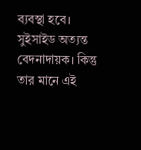ব্যবস্থা হবে। সুইসাইড অত্যন্ত বেদনাদায়ক। কিন্তু তার মানে এই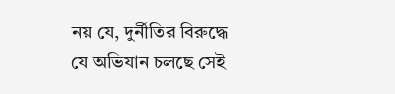নয় যে, দুর্নীতির বিরুদ্ধে যে অভিযান চলছে সেই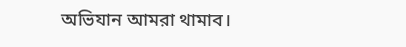অভিযান আমরা থামাব।